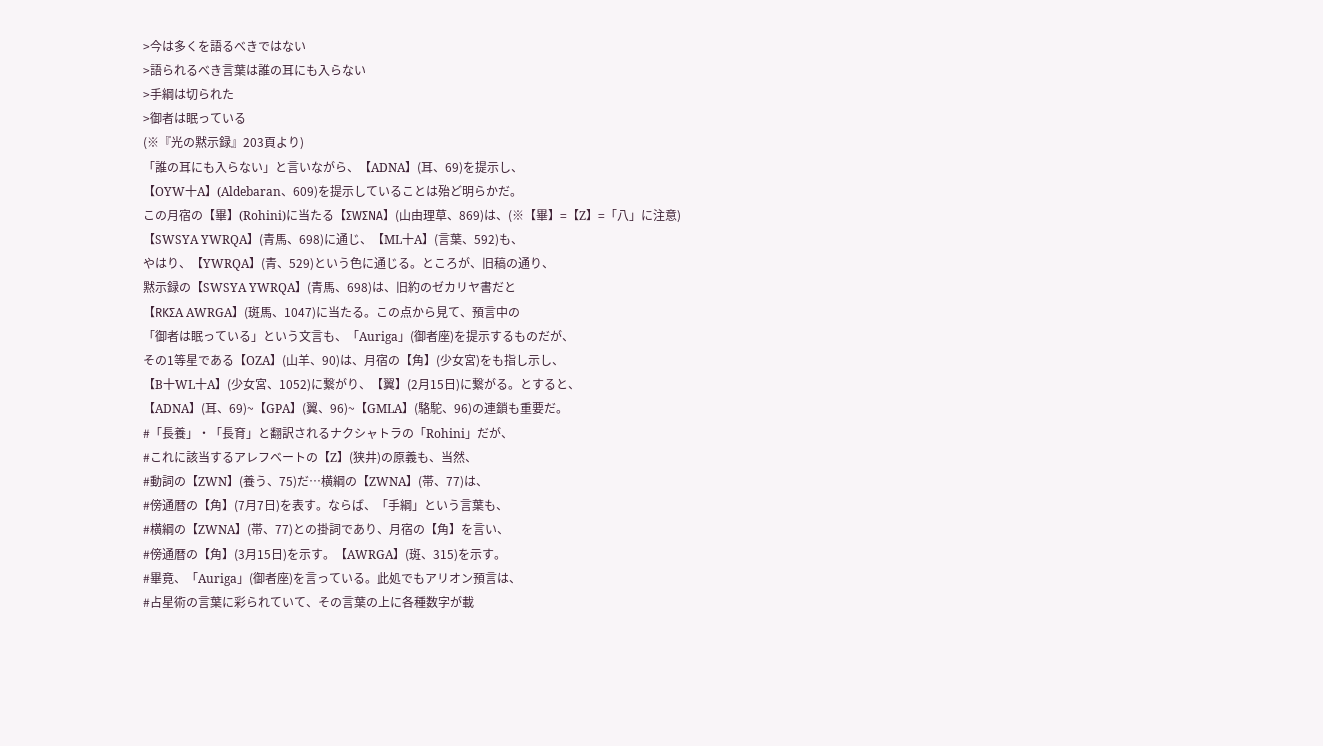>今は多くを語るべきではない
>語られるべき言葉は誰の耳にも入らない
>手綱は切られた
>御者は眠っている
(※『光の黙示録』203頁より)
「誰の耳にも入らない」と言いながら、【ADNA】(耳、69)を提示し、
【OYW十A】(Aldebaran、609)を提示していることは殆ど明らかだ。
この月宿の【畢】(Rohini)に当たる【ΣWΣNA】(山由理草、869)は、(※【畢】=【Z】=「八」に注意)
【SWSYA YWRQA】(青馬、698)に通じ、【ML十A】(言葉、592)も、
やはり、【YWRQA】(青、529)という色に通じる。ところが、旧稿の通り、
黙示録の【SWSYA YWRQA】(青馬、698)は、旧約のゼカリヤ書だと
【RKΣA AWRGA】(斑馬、1047)に当たる。この点から見て、預言中の
「御者は眠っている」という文言も、「Auriga」(御者座)を提示するものだが、
その1等星である【OZA】(山羊、90)は、月宿の【角】(少女宮)をも指し示し、
【B十WL十A】(少女宮、1052)に繋がり、【翼】(2月15日)に繋がる。とすると、
【ADNA】(耳、69)~【GPA】(翼、96)~【GMLA】(駱駝、96)の連鎖も重要だ。
#「長養」・「長育」と翻訳されるナクシャトラの「Rohini」だが、
#これに該当するアレフベートの【Z】(狭井)の原義も、当然、
#動詞の【ZWN】(養う、75)だ…横綱の【ZWNA】(帯、77)は、
#傍通暦の【角】(7月7日)を表す。ならば、「手綱」という言葉も、
#横綱の【ZWNA】(帯、77)との掛詞であり、月宿の【角】を言い、
#傍通暦の【角】(3月15日)を示す。【AWRGA】(斑、315)を示す。
#畢竟、「Auriga」(御者座)を言っている。此処でもアリオン預言は、
#占星術の言葉に彩られていて、その言葉の上に各種数字が載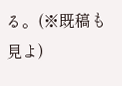る。(※既稿も見よ)